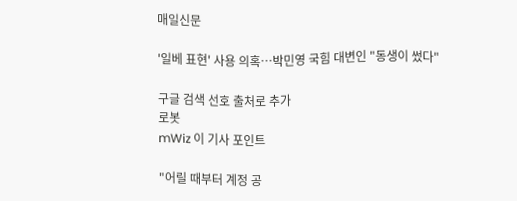매일신문

'일베 표현' 사용 의혹…박민영 국힘 대변인 "동생이 썼다"

구글 검색 선호 출처로 추가
로봇
mWiz 이 기사 포인트

"어릴 때부터 계정 공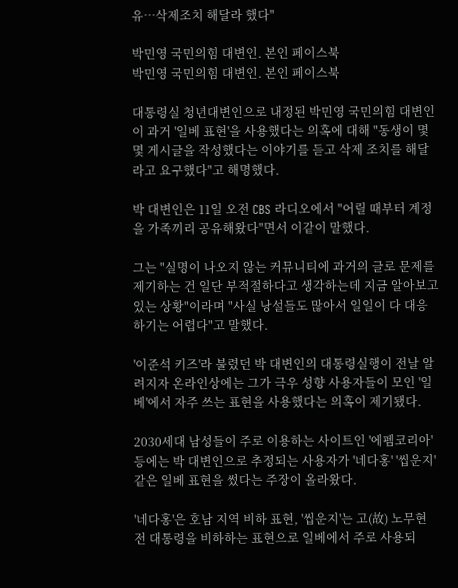유…삭제조치 해달라 했다"

박민영 국민의힘 대변인. 본인 페이스북
박민영 국민의힘 대변인. 본인 페이스북

대통령실 청년대변인으로 내정된 박민영 국민의힘 대변인이 과거 '일베 표현'을 사용했다는 의혹에 대해 "동생이 몇몇 게시글을 작성했다는 이야기를 듣고 삭제 조치를 해달라고 요구했다"고 해명했다.

박 대변인은 11일 오전 CBS 라디오에서 "어릴 때부터 계정을 가족끼리 공유해왔다"면서 이같이 말했다.

그는 "실명이 나오지 않는 커뮤니티에 과거의 글로 문제를 제기하는 건 일단 부적절하다고 생각하는데 지금 알아보고 있는 상황"이라며 "사실 낭설들도 많아서 일일이 다 대응하기는 어렵다"고 말했다.

'이준석 키즈'라 불렸던 박 대변인의 대통령실행이 전날 알려지자 온라인상에는 그가 극우 성향 사용자들이 모인 '일베'에서 자주 쓰는 표현을 사용했다는 의혹이 제기됐다.

2030세대 남성들이 주로 이용하는 사이트인 '에펨코리아' 등에는 박 대변인으로 추정되는 사용자가 '네다홍' '씹운지' 같은 일베 표현을 썼다는 주장이 올라왔다.

'네다홍'은 호남 지역 비하 표현, '씹운지'는 고(故) 노무현 전 대통령을 비하하는 표현으로 일베에서 주로 사용되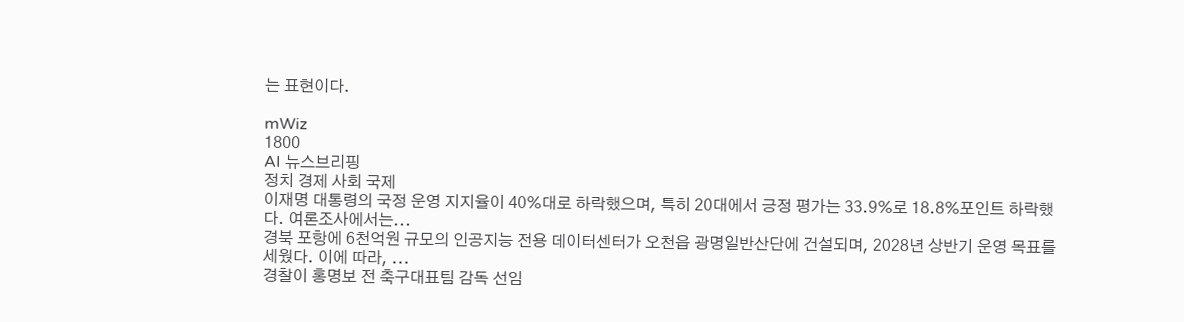는 표현이다.

mWiz
1800
AI 뉴스브리핑
정치 경제 사회 국제
이재명 대통령의 국정 운영 지지율이 40%대로 하락했으며, 특히 20대에서 긍정 평가는 33.9%로 18.8%포인트 하락했다. 여론조사에서는...
경북 포항에 6천억원 규모의 인공지능 전용 데이터센터가 오천읍 광명일반산단에 건설되며, 2028년 상반기 운영 목표를 세웠다. 이에 따라, ...
경찰이 홍명보 전 축구대표팀 감독 선임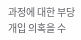과정에 대한 부당 개입 의혹을 수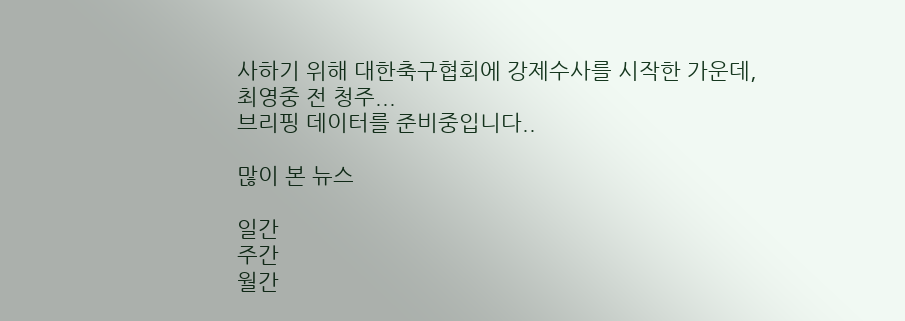사하기 위해 대한축구협회에 강제수사를 시작한 가운데, 최영중 전 청주...
브리핑 데이터를 준비중입니다..

많이 본 뉴스

일간
주간
월간